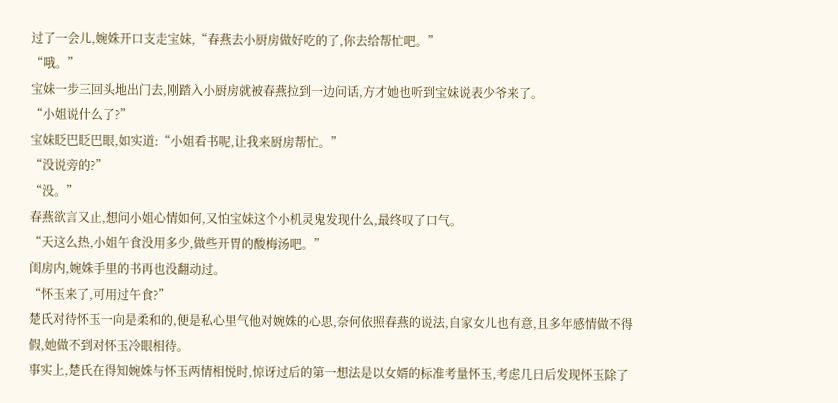过了一会儿,婉姝开口支走宝妹,“春燕去小厨房做好吃的了,你去给帮忙吧。”
“哦。”
宝妹一步三回头地出门去,刚踏入小厨房就被春燕拉到一边问话,方才她也听到宝妹说表少爷来了。
“小姐说什么了?”
宝妹眨巴眨巴眼,如实道:“小姐看书呢,让我来厨房帮忙。”
“没说旁的?”
“没。”
春燕欲言又止,想问小姐心情如何,又怕宝妹这个小机灵鬼发现什么,最终叹了口气。
“天这么热,小姐午食没用多少,做些开胃的酸梅汤吧。”
闺房内,婉姝手里的书再也没翻动过。
“怀玉来了,可用过午食?”
楚氏对待怀玉一向是柔和的,便是私心里气他对婉姝的心思,奈何依照春燕的说法,自家女儿也有意,且多年感情做不得假,她做不到对怀玉冷眼相待。
事实上,楚氏在得知婉姝与怀玉两情相悦时,惊讶过后的第一想法是以女婿的标准考量怀玉,考虑几日后发现怀玉除了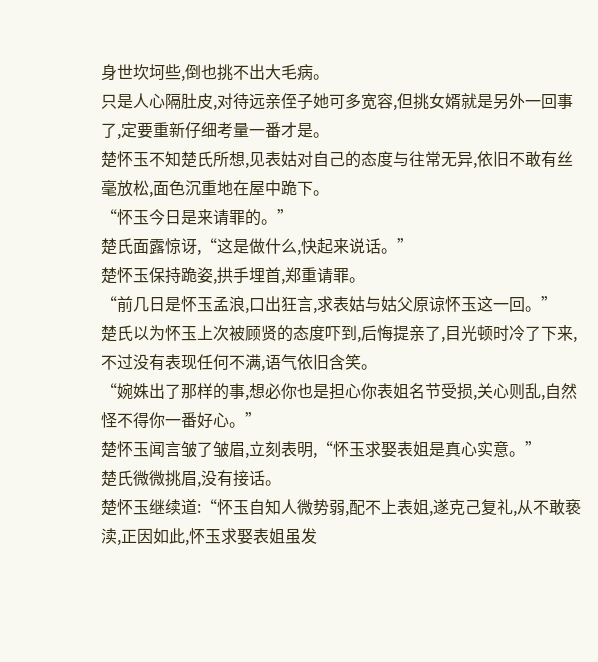身世坎坷些,倒也挑不出大毛病。
只是人心隔肚皮,对待远亲侄子她可多宽容,但挑女婿就是另外一回事了,定要重新仔细考量一番才是。
楚怀玉不知楚氏所想,见表姑对自己的态度与往常无异,依旧不敢有丝毫放松,面色沉重地在屋中跪下。
“怀玉今日是来请罪的。”
楚氏面露惊讶,“这是做什么,快起来说话。”
楚怀玉保持跪姿,拱手埋首,郑重请罪。
“前几日是怀玉孟浪,口出狂言,求表姑与姑父原谅怀玉这一回。”
楚氏以为怀玉上次被顾贤的态度吓到,后悔提亲了,目光顿时冷了下来,不过没有表现任何不满,语气依旧含笑。
“婉姝出了那样的事,想必你也是担心你表姐名节受损,关心则乱,自然怪不得你一番好心。”
楚怀玉闻言皱了皱眉,立刻表明,“怀玉求娶表姐是真心实意。”
楚氏微微挑眉,没有接话。
楚怀玉继续道:“怀玉自知人微势弱,配不上表姐,遂克己复礼,从不敢亵渎,正因如此,怀玉求娶表姐虽发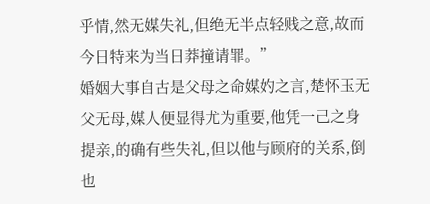乎情,然无媒失礼,但绝无半点轻贱之意,故而今日特来为当日莽撞请罪。”
婚姻大事自古是父母之命媒妁之言,楚怀玉无父无母,媒人便显得尤为重要,他凭一己之身提亲,的确有些失礼,但以他与顾府的关系,倒也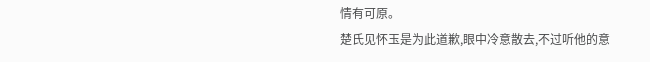情有可原。
楚氏见怀玉是为此道歉,眼中冷意散去,不过听他的意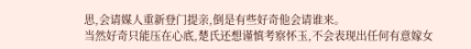思,会请媒人重新登门提亲,倒是有些好奇他会请谁来。
当然好奇只能压在心底,楚氏还想谨慎考察怀玉,不会表现出任何有意嫁女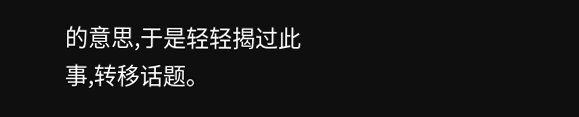的意思,于是轻轻揭过此事,转移话题。